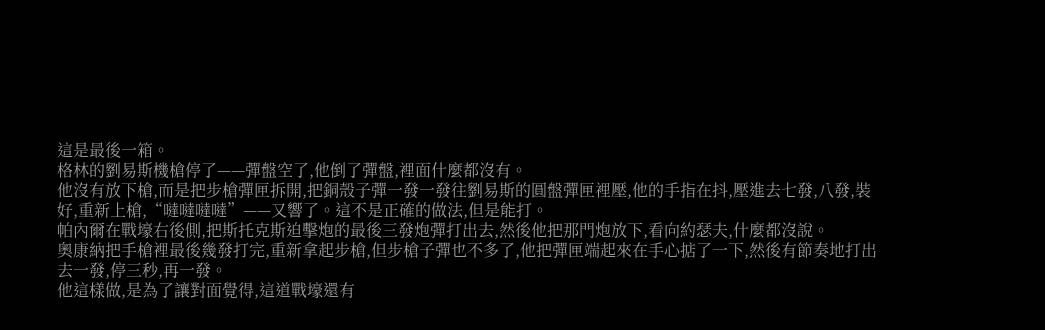這是最後一箱。
格林的劉易斯機槍停了——彈盤空了,他倒了彈盤,裡面什麼都沒有。
他沒有放下槍,而是把步槍彈匣拆開,把銅殼子彈一發一發往劉易斯的圓盤彈匣裡壓,他的手指在抖,壓進去七發,八發,裝好,重新上槍,“噠噠噠噠”——又響了。這不是正確的做法,但是能打。
帕內爾在戰壕右後側,把斯托克斯迫擊炮的最後三發炮彈打出去,然後他把那門炮放下,看向約瑟夫,什麼都沒說。
奧康納把手槍裡最後幾發打完,重新拿起步槍,但步槍子彈也不多了,他把彈匣端起來在手心掂了一下,然後有節奏地打出去一發,停三秒,再一發。
他這樣做,是為了讓對面覺得,這道戰壕還有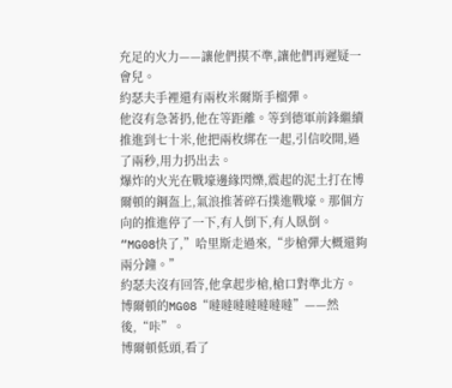充足的火力——讓他們摸不準,讓他們再遲疑一會兒。
約瑟夫手裡還有兩枚米爾斯手榴彈。
他沒有急著扔,他在等距離。等到德軍前鋒繼續推進到七十米,他把兩枚綁在一起,引信咬開,過了兩秒,用力扔出去。
爆炸的火光在戰壕邊緣閃爍,震起的泥土打在博爾頓的鋼盔上,氣浪推著碎石撲進戰壕。那個方向的推進停了一下,有人倒下,有人臥倒。
“MG08快了,”哈里斯走過來,“步槍彈大概還夠兩分鐘。”
約瑟夫沒有回答,他拿起步槍,槍口對準北方。
博爾頓的MG08“噠噠噠噠噠噠噠”——然後,“咔”。
博爾頓低頭,看了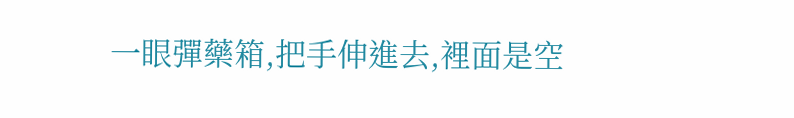一眼彈藥箱,把手伸進去,裡面是空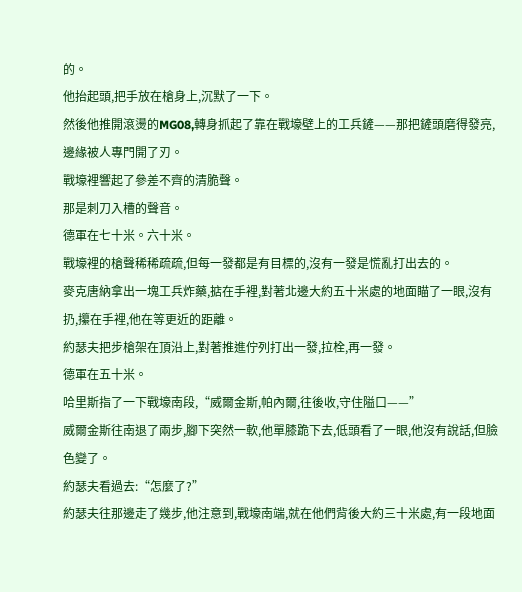的。
他抬起頭,把手放在槍身上,沉默了一下。
然後他推開滾燙的MG08,轉身抓起了靠在戰壕壁上的工兵鏟——那把鏟頭磨得發亮,邊緣被人專門開了刃。
戰壕裡響起了參差不齊的清脆聲。
那是刺刀入槽的聲音。
德軍在七十米。六十米。
戰壕裡的槍聲稀稀疏疏,但每一發都是有目標的,沒有一發是慌亂打出去的。
麥克唐納拿出一塊工兵炸藥,掂在手裡,對著北邊大約五十米處的地面瞄了一眼,沒有扔,攥在手裡,他在等更近的距離。
約瑟夫把步槍架在頂沿上,對著推進佇列打出一發,拉栓,再一發。
德軍在五十米。
哈里斯指了一下戰壕南段,“威爾金斯,帕內爾,往後收,守住隘口——”
威爾金斯往南退了兩步,腳下突然一軟,他單膝跪下去,低頭看了一眼,他沒有說話,但臉色變了。
約瑟夫看過去:“怎麼了?”
約瑟夫往那邊走了幾步,他注意到,戰壕南端,就在他們背後大約三十米處,有一段地面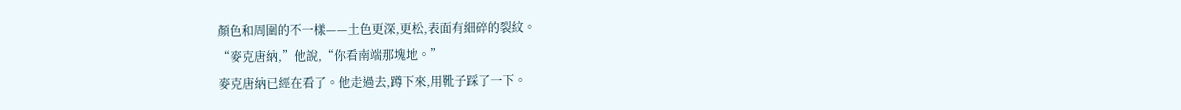顏色和周圍的不一樣——土色更深,更松,表面有細碎的裂紋。
“麥克唐納,”他說,“你看南端那塊地。”
麥克唐納已經在看了。他走過去,蹲下來,用靴子踩了一下。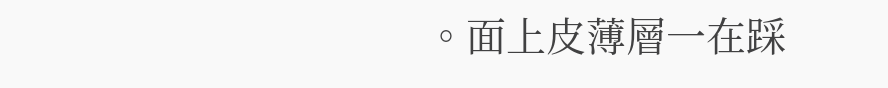。面上皮薄層一在踩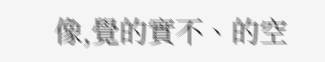像,覺的實不、的空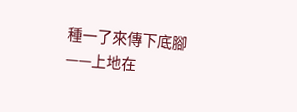種一了來傳下底腳
——上地在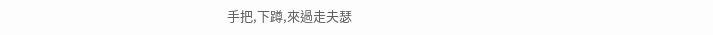手把,下蹲,來過走夫瑟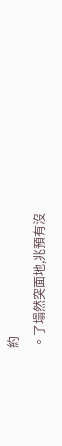約
。了塌然突面地,兆預有沒